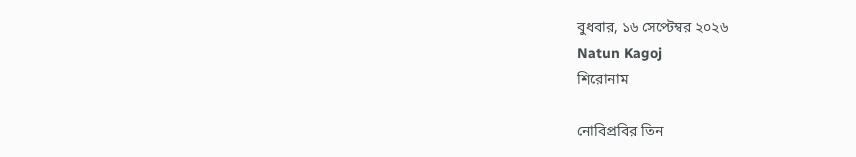বুধবার, ১৬ সেপ্টেম্বর ২০২৬
Natun Kagoj
শিরোনাম

নোবিপ্রবির তিন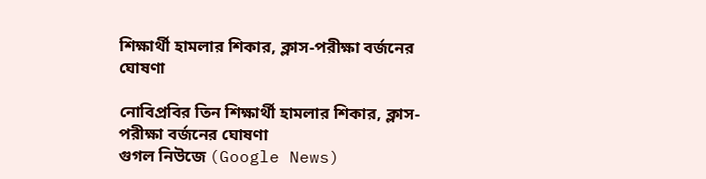শিক্ষার্থী হামলার শিকার, ক্লাস-পরীক্ষা বর্জনের ঘোষণা

নোবিপ্রবির তিন শিক্ষার্থী হামলার শিকার, ক্লাস-পরীক্ষা বর্জনের ঘোষণা
গুগল নিউজে (Google News)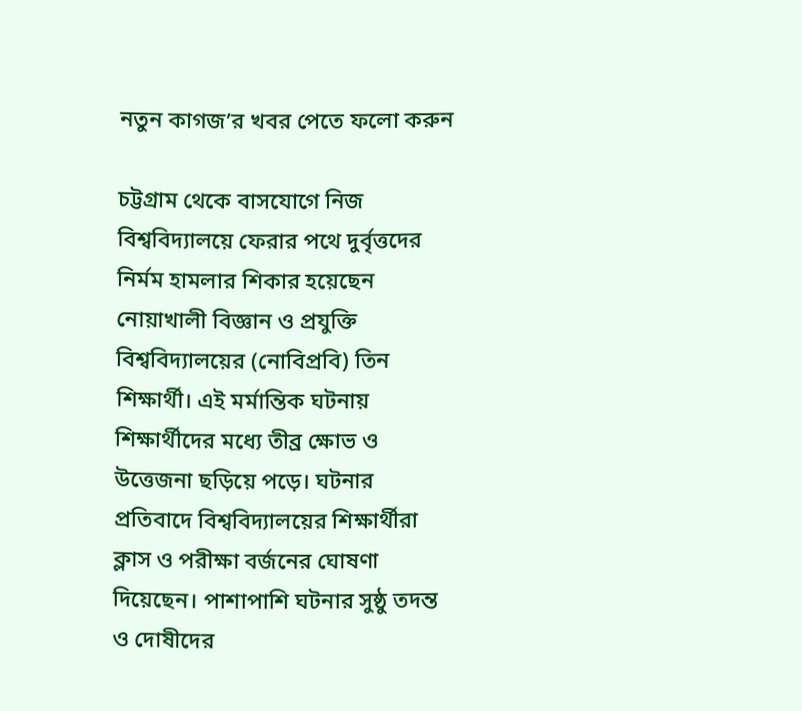নতুন কাগজ’র খবর পেতে ফলো করুন

চট্টগ্রাম থেকে বাসযোগে নিজ বিশ্ববিদ্যালয়ে ফেরার পথে দুর্বৃত্তদের নির্মম হামলার শিকার হয়েছেন নোয়াখালী বিজ্ঞান ও প্রযুক্তি বিশ্ববিদ্যালয়ের (নোবিপ্রবি) তিন শিক্ষার্থী। এই মর্মান্তিক ঘটনায় শিক্ষার্থীদের মধ্যে তীব্র ক্ষোভ ও উত্তেজনা ছড়িয়ে পড়ে। ঘটনার প্রতিবাদে বিশ্ববিদ্যালয়ের শিক্ষার্থীরা ক্লাস ও পরীক্ষা বর্জনের ঘোষণা দিয়েছেন। পাশাপাশি ঘটনার সুষ্ঠু তদন্ত ও দোষীদের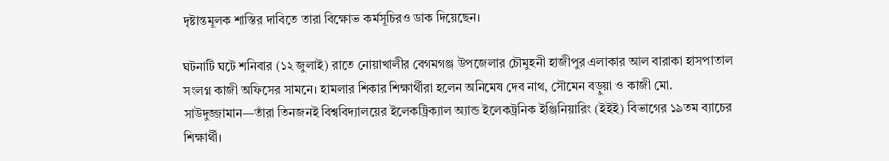দৃষ্টান্তমূলক শাস্তির দাবিতে তারা বিক্ষোভ কর্মসূচিরও ডাক দিয়েছেন।

ঘটনাটি ঘটে শনিবার (১২ জুলাই) রাতে নোয়াখালীর বেগমগঞ্জ উপজেলার চৌমুহনী হাজীপুর এলাকার আল বারাকা হাসপাতাল সংলগ্ন কাজী অফিসের সামনে। হামলার শিকার শিক্ষার্থীরা হলেন অনিমেষ দেব নাথ, সৌমেন বড়ুয়া ও কাজী মো. সাউদুজ্জামান—তাঁরা তিনজনই বিশ্ববিদ্যালয়ের ইলেকট্রিক্যাল অ্যান্ড ইলেকট্রনিক ইঞ্জিনিয়ারিং (ইইই) বিভাগের ১৯তম ব্যাচের শিক্ষার্থী।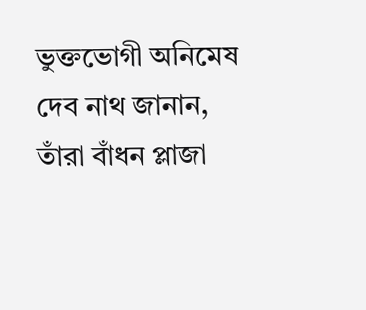ভুক্তভোগী অনিমেষ দেব নাথ জানান, তাঁরা বাঁধন প্লাজা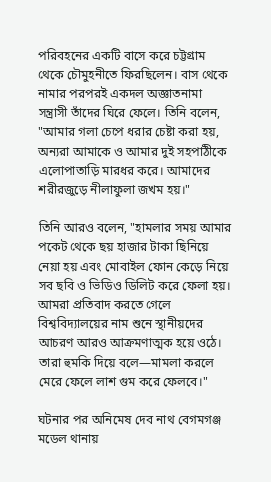পরিবহনের একটি বাসে করে চট্টগ্রাম থেকে চৌমুহনীতে ফিরছিলেন। বাস থেকে নামার পরপরই একদল অজ্ঞাতনামা সন্ত্রাসী তাঁদের ঘিরে ফেলে। তিনি বলেন, "আমার গলা চেপে ধরার চেষ্টা করা হয়, অন্যরা আমাকে ও আমার দুই সহপাঠীকে এলোপাতাড়ি মারধর করে। আমাদের শরীরজুড়ে নীলাফুলা জখম হয়।"

তিনি আরও বলেন, "হামলার সময় আমার পকেট থেকে ছয় হাজার টাকা ছিনিয়ে নেয়া হয় এবং মোবাইল ফোন কেড়ে নিয়ে সব ছবি ও ভিডিও ডিলিট করে ফেলা হয়। আমরা প্রতিবাদ করতে গেলে বিশ্ববিদ্যালয়ের নাম শুনে স্থানীয়দের আচরণ আরও আক্রমণাত্মক হয়ে ওঠে। তারা হুমকি দিয়ে বলে—মামলা করলে মেরে ফেলে লাশ গুম করে ফেলবে।"

ঘটনার পর অনিমেষ দেব নাথ বেগমগঞ্জ মডেল থানায়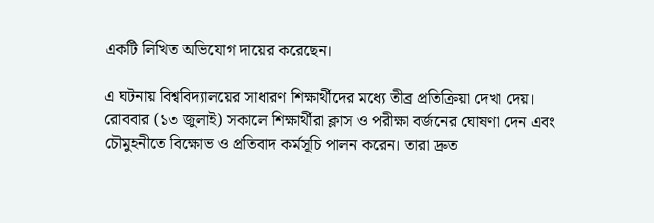একটি লিখিত অভিযোগ দায়ের করেছেন।

এ ঘটনায় বিশ্ববিদ্যালয়ের সাধারণ শিক্ষার্থীদের মধ্যে তীব্র প্রতিক্রিয়া দেখা দেয়। রোববার (১৩ জুলাই) সকালে শিক্ষার্থীরা ক্লাস ও পরীক্ষা বর্জনের ঘোষণা দেন এবং চৌমুহনীতে বিক্ষোভ ও প্রতিবাদ কর্মসূচি পালন করেন। তারা দ্রুত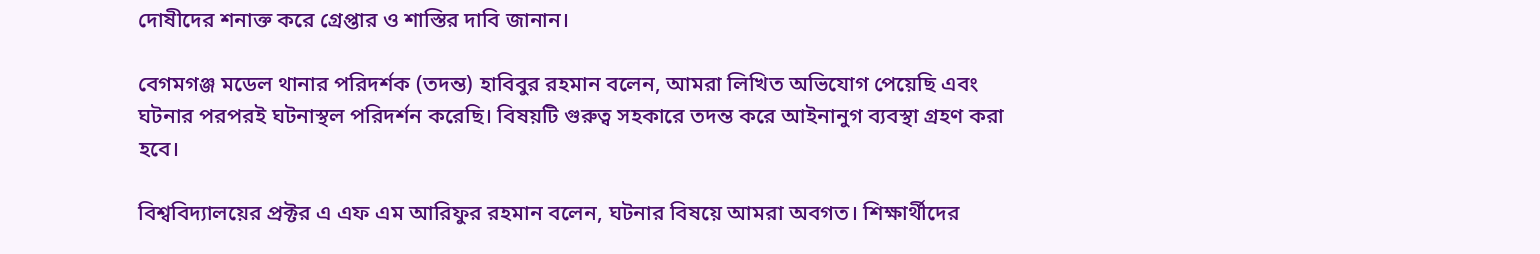দোষীদের শনাক্ত করে গ্রেপ্তার ও শাস্তির দাবি জানান।

বেগমগঞ্জ মডেল থানার পরিদর্শক (তদন্ত) হাবিবুর রহমান বলেন, আমরা লিখিত অভিযোগ পেয়েছি এবং ঘটনার পরপরই ঘটনাস্থল পরিদর্শন করেছি। বিষয়টি গুরুত্ব সহকারে তদন্ত করে আইনানুগ ব্যবস্থা গ্রহণ করা হবে।

বিশ্ববিদ্যালয়ের প্রক্টর এ এফ এম আরিফুর রহমান বলেন, ঘটনার বিষয়ে আমরা অবগত। শিক্ষার্থীদের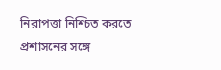নিরাপত্তা নিশ্চিত করতে প্রশাসনের সঙ্গে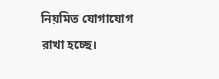নিয়মিত যোগাযোগ রাখা হচ্ছে।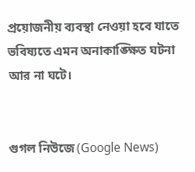প্রয়োজনীয় ব্যবস্থা নেওয়া হবে যাতে ভবিষ্যতে এমন অনাকাঙ্ক্ষিত ঘটনা আর না ঘটে।


গুগল নিউজে (Google News)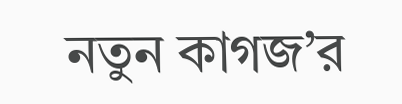নতুন কাগজ’র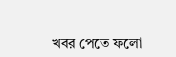খবর পেতে ফলো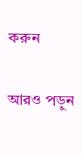করুন

আরও পড়ুন